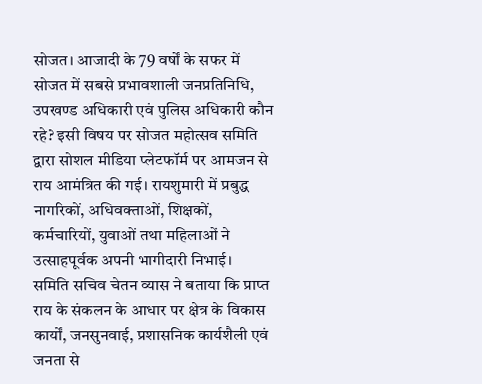सोजत। आजादी के 79 वर्षों के सफर में सोजत में सबसे प्रभावशाली जनप्रतिनिधि, उपखण्ड अधिकारी एवं पुलिस अधिकारी कौन रहे? इसी विषय पर सोजत महोत्सव समिति द्वारा सोशल मीडिया प्लेटफॉर्म पर आमजन से राय आमंत्रित की गई। रायशुमारी में प्रबुद्ध नागरिकों, अधिवक्ताओं, शिक्षकों, कर्मचारियों, युवाओं तथा महिलाओं ने उत्साहपूर्वक अपनी भागीदारी निभाई।
समिति सचिव चेतन व्यास ने बताया कि प्राप्त राय के संकलन के आधार पर क्षेत्र के विकास कार्यों, जनसुनवाई, प्रशासनिक कार्यशैली एवं जनता से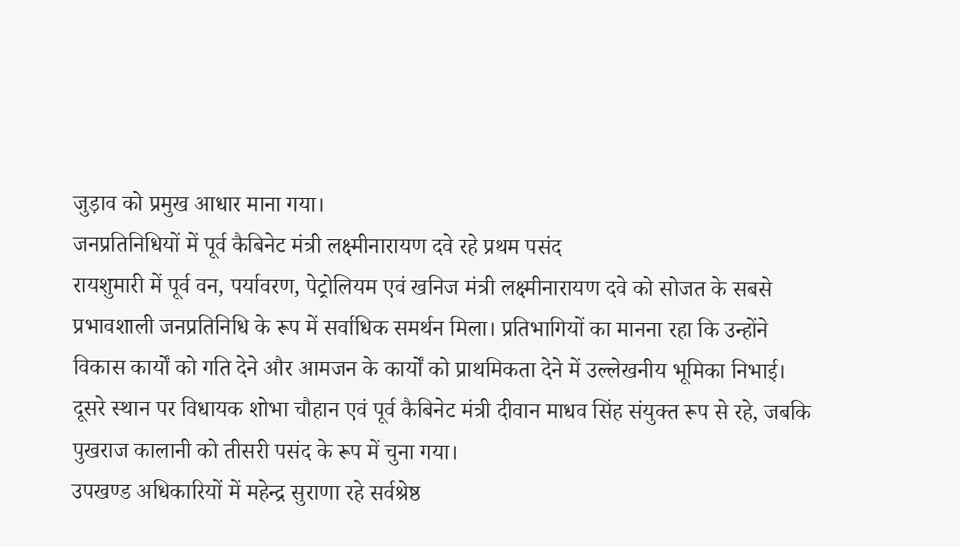जुड़ाव को प्रमुख आधार माना गया।
जनप्रतिनिधियों में पूर्व कैबिनेट मंत्री लक्ष्मीनारायण दवे रहे प्रथम पसंद
रायशुमारी में पूर्व वन, पर्यावरण, पेट्रोलियम एवं खनिज मंत्री लक्ष्मीनारायण दवे को सोजत के सबसे प्रभावशाली जनप्रतिनिधि के रूप में सर्वाधिक समर्थन मिला। प्रतिभागियों का मानना रहा कि उन्होंने विकास कार्यों को गति देने और आमजन के कार्यों को प्राथमिकता देने में उल्लेखनीय भूमिका निभाई।
दूसरे स्थान पर विधायक शोभा चौहान एवं पूर्व कैबिनेट मंत्री दीवान माधव सिंह संयुक्त रूप से रहे, जबकि पुखराज कालानी को तीसरी पसंद के रूप में चुना गया।
उपखण्ड अधिकारियों में महेन्द्र सुराणा रहे सर्वश्रेष्ठ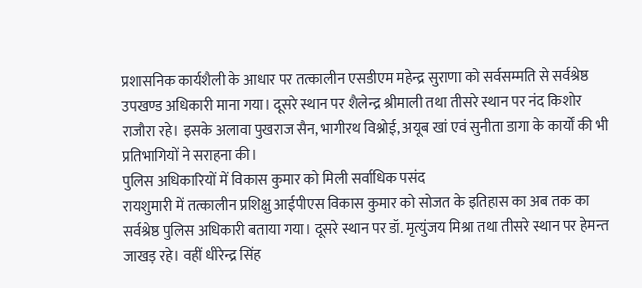प्रशासनिक कार्यशैली के आधार पर तत्कालीन एसडीएम महेन्द्र सुराणा को सर्वसम्मति से सर्वश्रेष्ठ उपखण्ड अधिकारी माना गया। दूसरे स्थान पर शैलेन्द्र श्रीमाली तथा तीसरे स्थान पर नंद किशोर राजौरा रहे। इसके अलावा पुखराज सैन, भागीरथ विश्नोई, अयूब खां एवं सुनीता डागा के कार्यों की भी प्रतिभागियों ने सराहना की।
पुलिस अधिकारियों में विकास कुमार को मिली सर्वाधिक पसंद
रायशुमारी में तत्कालीन प्रशिक्षु आईपीएस विकास कुमार को सोजत के इतिहास का अब तक का सर्वश्रेष्ठ पुलिस अधिकारी बताया गया। दूसरे स्थान पर डॉ. मृत्युंजय मिश्रा तथा तीसरे स्थान पर हेमन्त जाखड़ रहे। वहीं धीरेन्द्र सिंह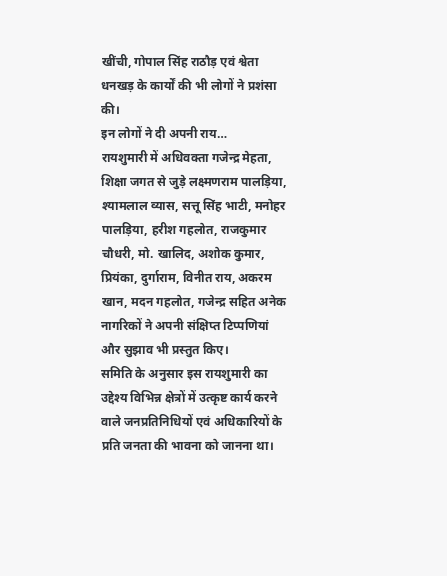खींची, गोपाल सिंह राठौड़ एवं श्वेता धनखड़ के कार्यों की भी लोगों ने प्रशंसा की।
इन लोगों ने दी अपनी राय…
रायशुमारी में अधिवक्ता गजेन्द्र मेहता, शिक्षा जगत से जुड़े लक्ष्मणराम पालड़िया, श्यामलाल व्यास, सत्तू सिंह भाटी, मनोहर पालड़िया, हरीश गहलोत, राजकुमार चौधरी, मो. खालिद, अशोक कुमार, प्रियंका, दुर्गाराम, विनीत राय, अकरम खान, मदन गहलोत, गजेन्द्र सहित अनेक नागरिकों ने अपनी संक्षिप्त टिप्पणियां और सुझाव भी प्रस्तुत किए।
समिति के अनुसार इस रायशुमारी का उद्देश्य विभिन्न क्षेत्रों में उत्कृष्ट कार्य करने वाले जनप्रतिनिधियों एवं अधिकारियों के प्रति जनता की भावना को जानना था।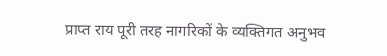प्राप्त राय पूरी तरह नागरिकों के व्यक्तिगत अनुभव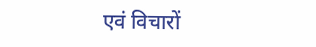एवं विचारों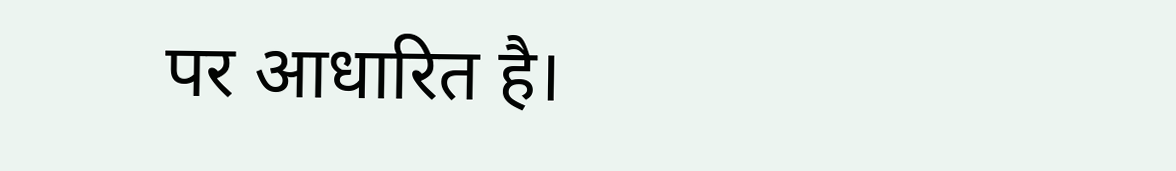पर आधारित है।